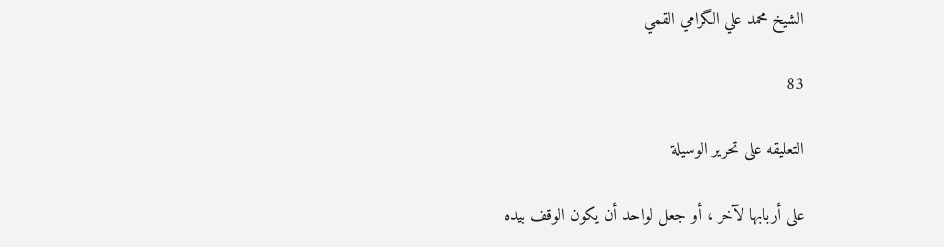الشيخ محمد علي الگرامي القمي

83

التعليقه على تحرير الوسيلة

على أربابها لآخر ، أو جعل لواحد أن يكون الوقف بيده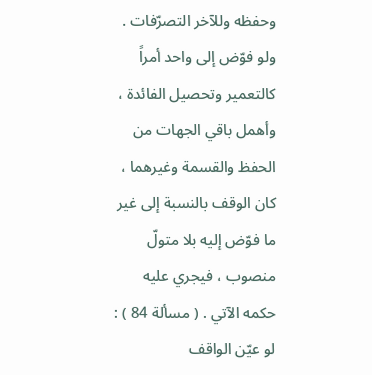وحفظه وللآخر التصرّفات . ولو فوّض إلى واحد أمراً كالتعمير وتحصيل الفائدة ، وأهمل باقي الجهات من الحفظ والقسمة وغيرهما ، كان الوقف بالنسبة إلى غير ما فوّض إليه بلا متولّ منصوب ، فيجري عليه حكمه الآتي . ( مسألة 84 ) : لو عيّن الواقف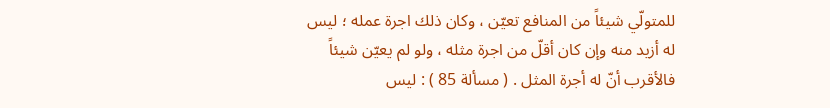للمتولّي شيئاً من المنافع تعيّن ، وكان ذلك اجرة عمله ؛ ليس له أزيد منه وإن كان أقلّ من اجرة مثله ، ولو لم يعيّن شيئاً فالأقرب أنّ له أجرة المثل . ( مسألة 85 ) : ليس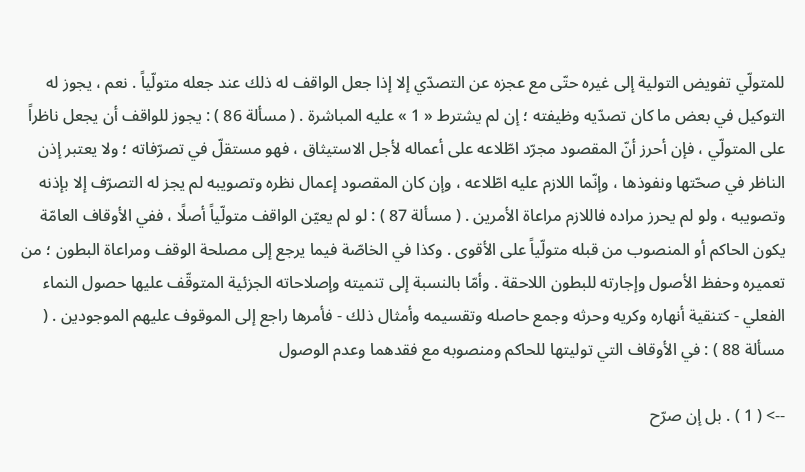للمتولّي تفويض التولية إلى غيره حتّى مع عجزه عن التصدّي إلا إذا جعل الواقف له ذلك عند جعله متولّياً . نعم ، يجوز له التوكيل في بعض ما كان تصدّيه وظيفته ؛ إن لم يشترط « 1 » عليه المباشرة . ( مسألة 86 ) : يجوز للواقف أن يجعل ناظراً على المتولّي ، فإن أحرز أنّ المقصود مجرّد اطّلاعه على أعماله لأجل الاستيثاق ، فهو مستقلّ في تصرّفاته ؛ ولا يعتبر إذن الناظر في صحّتها ونفوذها ، وإنّما اللازم عليه اطّلاعه ، وإن كان المقصود إعمال نظره وتصويبه لم يجز له التصرّف إلا بإذنه وتصويبه ، ولو لم يحرز مراده فاللازم مراعاة الأمرين . ( مسألة 87 ) : لو لم يعيّن الواقف متولّياً أصلًا ، ففي الأوقاف العامّة يكون الحاكم أو المنصوب من قبله متولّياً على الأقوى . وكذا في الخاصّة فيما يرجع إلى مصلحة الوقف ومراعاة البطون ؛ من تعميره وحفظ الأصول وإجارته للبطون اللاحقة . وأمّا بالنسبة إلى تنميته وإصلاحاته الجزئية المتوقّف عليها حصول النماء الفعلي - كتنقية أنهاره وكريه وحرثه وجمع حاصله وتقسيمه وأمثال ذلك - فأمرها راجع إلى الموقوف عليهم الموجودين . ( مسألة 88 ) : في الأوقاف التي توليتها للحاكم ومنصوبه مع فقدهما وعدم الوصول

--> ( 1 ) . بل إن صرّح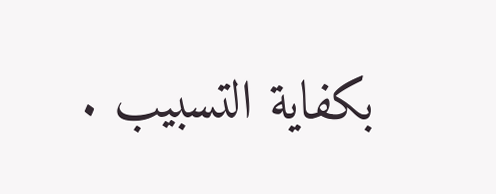بكفاية التسبيب .